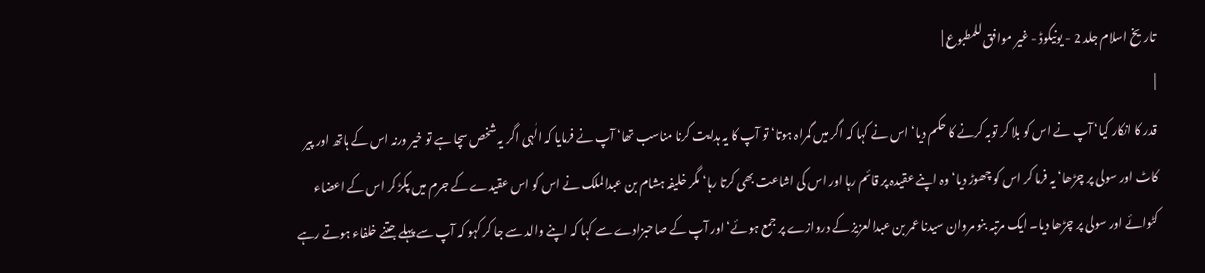تاریخ اسلام جلد 2 - یونیکوڈ - غیر موافق للمطبوع |
|
قدر کا انکار کیا‘ آپ نے اس کو بلا کر توبہ کرنے کا حکم دیا‘ اس نے کہا کہ اگر میں گمراہ ہوتا‘ تو آپ کا یہ ہدایت کرنا مناسب تھا‘ آپ نے فرمایا کہ الٰہی اگر یہ شخص سچا ہے تو خیر ورنہ اس کے ہاتھ اور پیر کاٹ اور سولی پر چڑھا‘ یہ فرما کر اس کو چھوڑ دیا‘ وہ اپنے عقیدہ پر قائم رہا اور اس کی اشاعت بھی کرتا رہا‘ مگر خلیفہ ہشام بن عبدالملک نے اس کو اس عقیدے کے جرم میں پکڑ کر اس کے اعضاء کٹوائے اور سولی پر چڑھا دیا۔ ایک مرتبہ بنو مروان سیدنا عمر بن عبدالعزیز کے دروازے پر جمع ہوئے‘ اور آپ کے صاحبزادے سے کہا کہ اپنے والد سے جا کر کہو کہ آپ سے پہلے جتنے خلفاء ہوتے رہے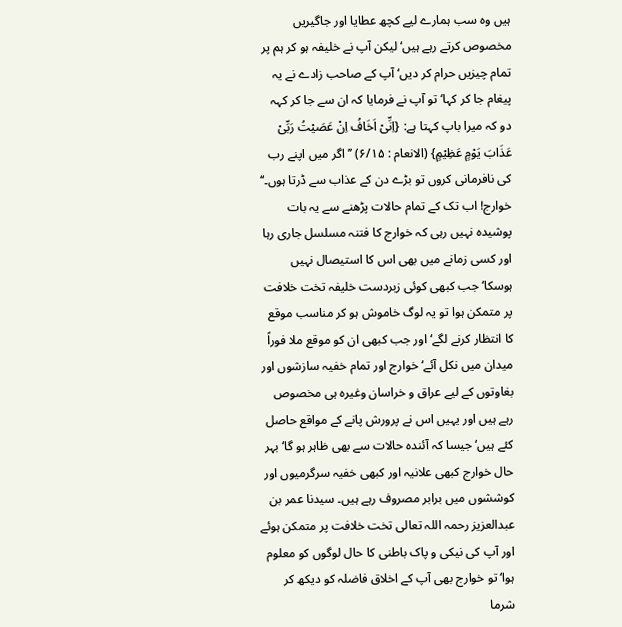ہیں وہ سب ہمارے لیے کچھ عطایا اور جاگیریں مخصوص کرتے رہے ہیں‘ لیکن آپ نے خلیفہ ہو کر ہم پر تمام چیزیں حرام کر دیں‘ آپ کے صاحب زادے نے یہ پیغام جا کر کہا‘ تو آپ نے فرمایا کہ ان سے جا کر کہہ دو کہ میرا باپ کہتا ہے: {اِنِّیْ اَخَافُ اِنْ عَصَیْتُ رَبِّیْ عَذَابَ یَوْمٍ عَظِیْمٍ} (الانعام : ۶/۱۵) ’’اگر میں اپنے رب کی نافرمانی کروں تو بڑے دن کے عذاب سے ڈرتا ہوں۔‘‘ خوارج! اب تک کے تمام حالات پڑھنے سے یہ بات پوشیدہ نہیں رہی کہ خوارج کا فتنہ مسلسل جاری رہا اور کسی زمانے میں بھی اس کا استیصال نہیں ہوسکا‘ جب کبھی کوئی زبردست خلیفہ تخت خلافت پر متمکن ہوا تو یہ لوگ خاموش ہو کر مناسب موقع کا انتظار کرنے لگے‘ اور جب کبھی ان کو موقع ملا فوراً میدان میں نکل آئے‘ خوارج اور تمام خفیہ سازشوں اور بغاوتوں کے لیے عراق و خراسان وغیرہ ہی مخصوص رہے ہیں اور یہیں اس نے پرورش پانے کے مواقع حاصل کئے ہیں‘ جیسا کہ آئندہ حالات سے بھی ظاہر ہو گا‘ بہر حال خوارج کبھی علانیہ اور کبھی خفیہ سرگرمیوں اور کوششوں میں برابر مصروف رہے ہیں۔ سیدنا عمر بن عبدالعزیز رحمہ اللہ تعالی تخت خلافت پر متمکن ہوئے اور آپ کی نیکی و پاک باطنی کا حال لوگوں کو معلوم ہوا‘ تو خوارج بھی آپ کے اخلاق فاضلہ کو دیکھ کر شرما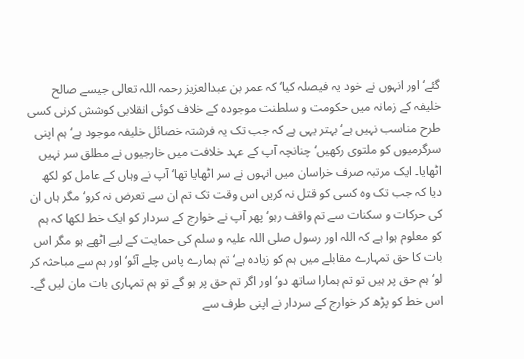گئے‘ اور انہوں نے خود یہ فیصلہ کیا‘ کہ عمر بن عبدالعزیز رحمہ اللہ تعالی جیسے صالح خلیفہ کے زمانہ میں حکومت و سلطنت موجودہ کے خلاف کوئی انقلابی کوشش کرنی کسی طرح مناسب نہیں ہے‘ بہتر یہی ہے کہ جب تک یہ فرشتہ خصائل خلیفہ موجود ہے‘ ہم اپنی سرگرمیوں کو ملتوی رکھیں‘ چنانچہ آپ کے عہد خلافت میں خارجیوں نے مطلق سر نہیں اٹھایا۔ ایک مرتبہ صرف خراسان میں انہوں نے سر اٹھایا تھا‘ آپ نے وہاں کے عامل کو لکھ دیا کہ جب تک وہ کسی کو قتل نہ کریں اس وقت تک تم ان سے تعرض نہ کرو‘ مگر ہاں ان کی حرکات و سکنات سے تم واقف رہو‘ پھر آپ نے خوارج کے سردار کو ایک خط لکھا کہ ہم کو معلوم ہوا ہے کہ اللہ اور رسول صلی اللہ علیہ و سلم کی حمایت کے لیے اٹھے ہو مگر اس بات کا حق تمہارے مقابلے میں ہم کو زیادہ ہے‘ تم ہمارے پاس چلے آئو‘ اور ہم سے مباحثہ کر لو‘ ہم حق پر ہیں تو تم ہمارا ساتھ دو‘ اور اگر تم حق پر ہو گے تو ہم تمہاری بات مان لیں گے۔ اس خط کو پڑھ کر خوارج کے سردار نے اپنی طرف سے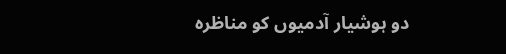دو ہوشیار آدمیوں کو مناظرہ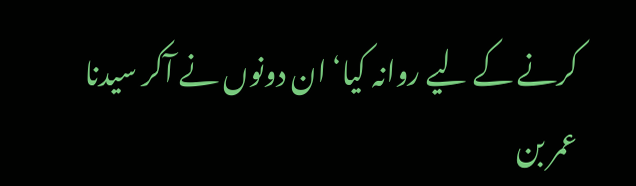کرنے کے لیے روانہ کیا‘ ان دونوں نے آکر سیدنا عمر بن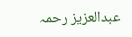عبدالعزیز رحمہ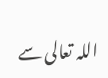اللہ تعالی سے